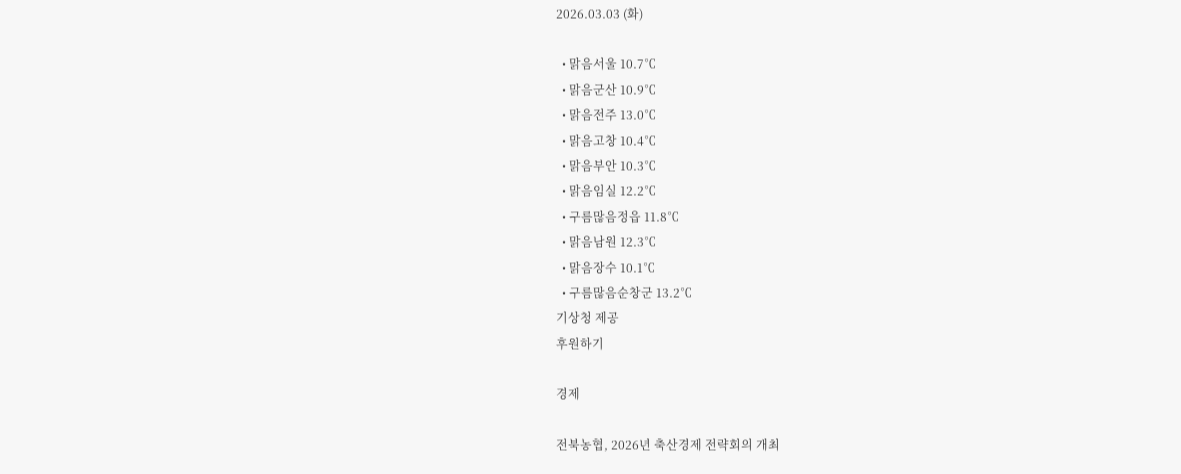2026.03.03 (화)

  • 맑음서울 10.7℃
  • 맑음군산 10.9℃
  • 맑음전주 13.0℃
  • 맑음고창 10.4℃
  • 맑음부안 10.3℃
  • 맑음임실 12.2℃
  • 구름많음정읍 11.8℃
  • 맑음남원 12.3℃
  • 맑음장수 10.1℃
  • 구름많음순창군 13.2℃
기상청 제공
후원하기

경제

전북농협, 2026년 축산경제 전략회의 개최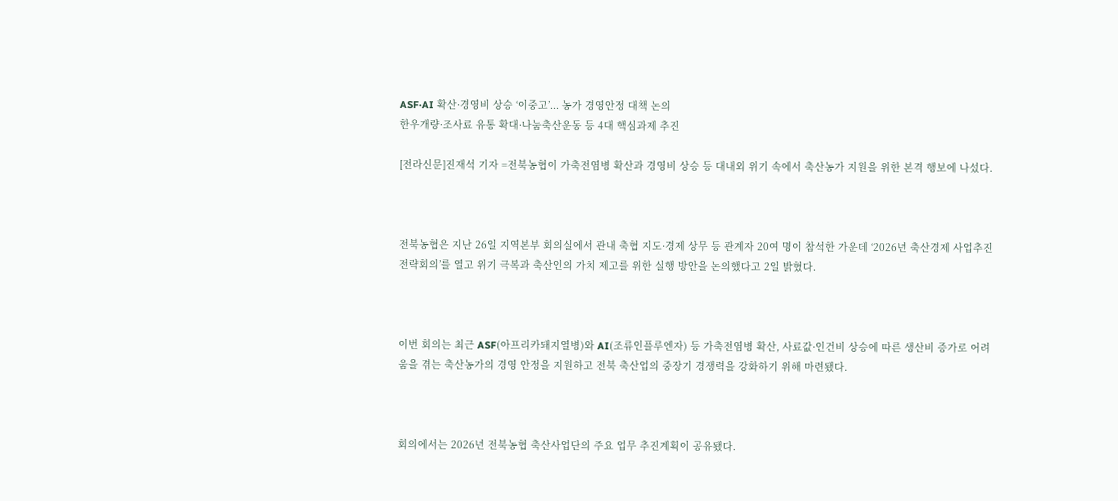ASF·AI 확산·경영비 상승 ‘이중고’... 농가 경영안정 대책 논의
한우개량·조사료 유통 확대·나눔축산운동 등 4대 핵심과제 추진

[전라신문]진재석 기자 =전북농협이 가축전염병 확산과 경영비 상승 등 대내외 위기 속에서 축산농가 지원을 위한 본격 행보에 나섰다.



전북농협은 지난 26일 지역본부 회의실에서 관내 축협 지도·경제 상무 등 관계자 20여 명이 참석한 가운데 ‘2026년 축산경제 사업추진 전략회의’를 열고 위기 극복과 축산인의 가치 제고를 위한 실행 방안을 논의했다고 2일 밝혔다.



이번 회의는 최근 ASF(아프리카돼지열병)와 AI(조류인플루엔자) 등 가축전염병 확산, 사료값·인건비 상승에 따른 생산비 증가로 어려움을 겪는 축산농가의 경영 안정을 지원하고 전북 축산업의 중장기 경쟁력을 강화하기 위해 마련됐다.



회의에서는 2026년 전북농협 축산사업단의 주요 업무 추진계획이 공유됐다.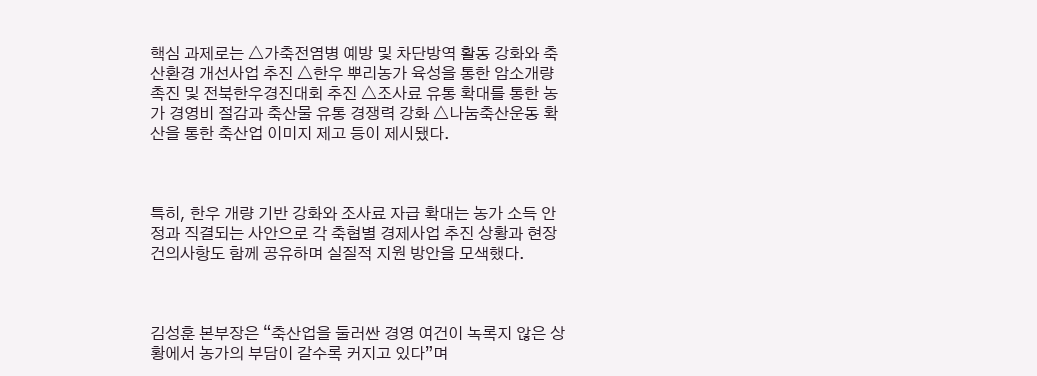핵심 과제로는 △가축전염병 예방 및 차단방역 활동 강화와 축산환경 개선사업 추진 △한우 뿌리농가 육성을 통한 암소개량 촉진 및 전북한우경진대회 추진 △조사료 유통 확대를 통한 농가 경영비 절감과 축산물 유통 경쟁력 강화 △나눔축산운동 확산을 통한 축산업 이미지 제고 등이 제시됐다.



특히, 한우 개량 기반 강화와 조사료 자급 확대는 농가 소득 안정과 직결되는 사안으로 각 축협별 경제사업 추진 상황과 현장 건의사항도 함께 공유하며 실질적 지원 방안을 모색했다.



김성훈 본부장은 “축산업을 둘러싼 경영 여건이 녹록지 않은 상황에서 농가의 부담이 갈수록 커지고 있다”며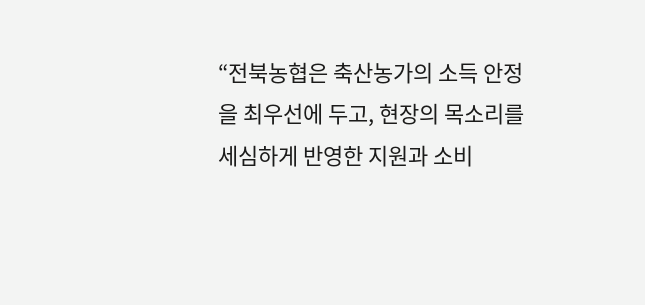“전북농협은 축산농가의 소득 안정을 최우선에 두고, 현장의 목소리를 세심하게 반영한 지원과 소비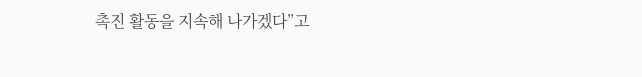촉진 활동을 지속해 나가겠다”고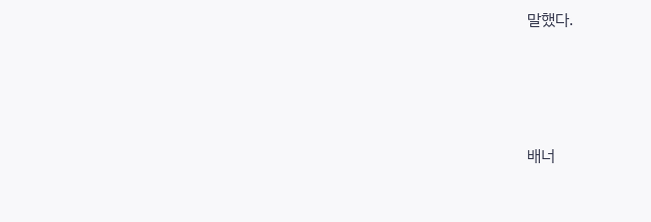말했다.




배너